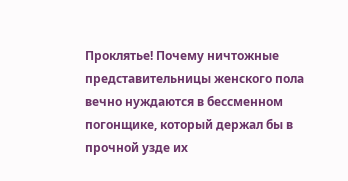Проклятье! Почему ничтожные представительницы женского пола вечно нуждаются в бессменном погонщике, который держал бы в прочной узде их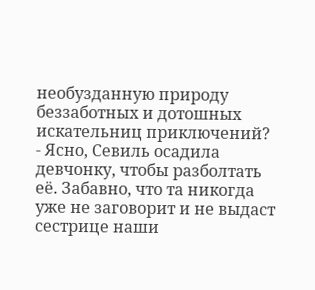необузданную природу беззаботных и дотошных искательниц приключений?
- Ясно, Севиль осадила девчонку, чтобы разболтать её. Забавно, что та никогда уже не заговорит и не выдаст сестрице наши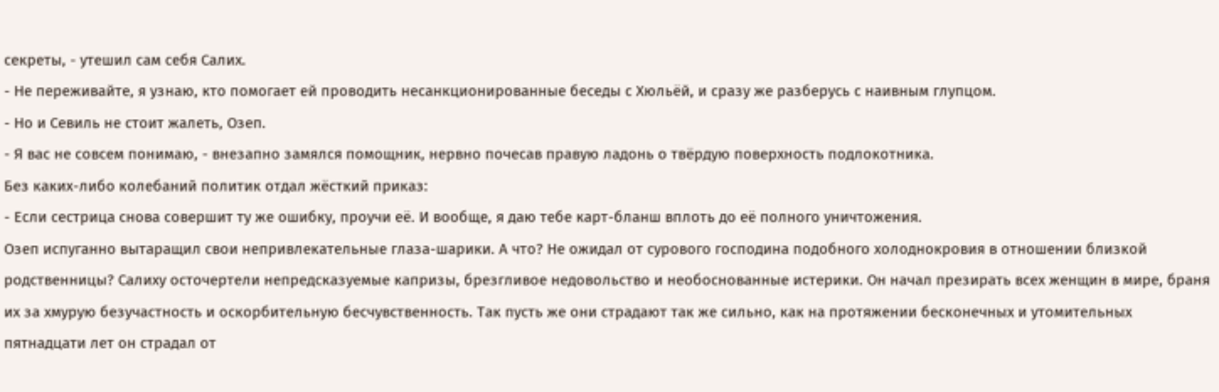секреты, - утешил сам себя Салих.
- Не переживайте, я узнаю, кто помогает ей проводить несанкционированные беседы с Хюльёй, и сразу же разберусь с наивным глупцом.
- Но и Севиль не стоит жалеть, Озеп.
- Я вас не совсем понимаю, - внезапно замялся помощник, нервно почесав правую ладонь о твёрдую поверхность подлокотника.
Без каких-либо колебаний политик отдал жёсткий приказ:
- Если сестрица снова совершит ту же ошибку, проучи её. И вообще, я даю тебе карт-бланш вплоть до её полного уничтожения.
Озеп испуганно вытаращил свои непривлекательные глаза-шарики. А что? Не ожидал от сурового господина подобного холоднокровия в отношении близкой родственницы? Салиху осточертели непредсказуемые капризы, брезгливое недовольство и необоснованные истерики. Он начал презирать всех женщин в мире, браня их за хмурую безучастность и оскорбительную бесчувственность. Так пусть же они страдают так же сильно, как на протяжении бесконечных и утомительных пятнадцати лет он страдал от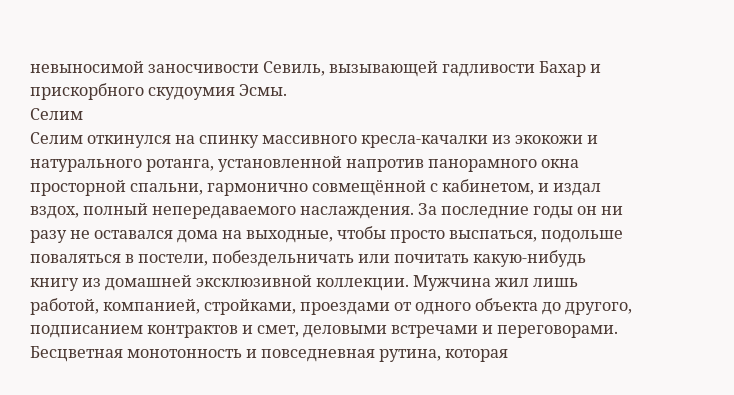невыносимой заносчивости Севиль, вызывающей гадливости Бахар и прискорбного скудоумия Эсмы.
Селим
Селим откинулся на спинку массивного кресла-качалки из экокожи и натурального ротанга, установленной напротив панорамного окна просторной спальни, гармонично совмещённой с кабинетом, и издал вздох, полный непередаваемого наслаждения. За последние годы он ни разу не оставался дома на выходные, чтобы просто выспаться, подольше поваляться в постели, побездельничать или почитать какую-нибудь книгу из домашней эксклюзивной коллекции. Мужчина жил лишь работой, компанией, стройками, проездами от одного объекта до другого, подписанием контрактов и смет, деловыми встречами и переговорами. Бесцветная монотонность и повседневная рутина, которая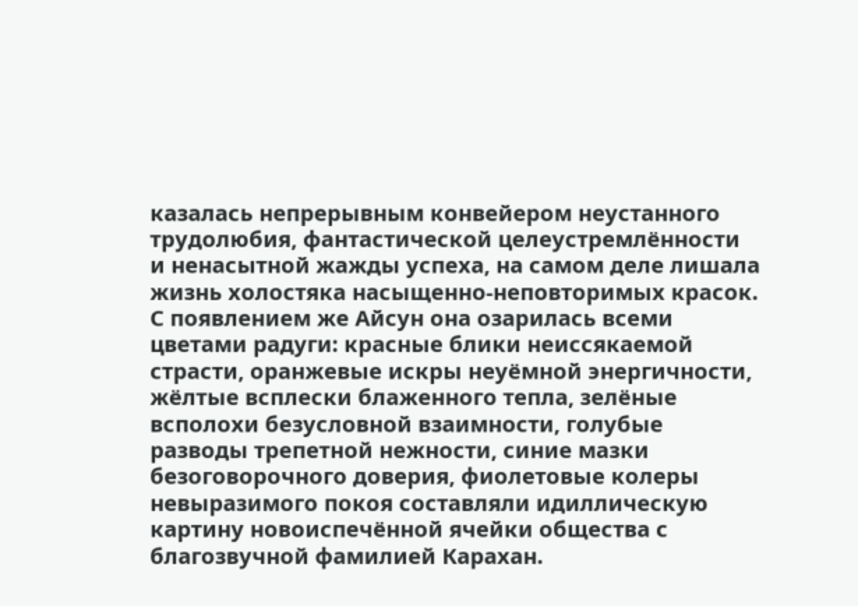казалась непрерывным конвейером неустанного трудолюбия, фантастической целеустремлённости и ненасытной жажды успеха, на самом деле лишала жизнь холостяка насыщенно-неповторимых красок. С появлением же Айсун она озарилась всеми цветами радуги: красные блики неиссякаемой страсти, оранжевые искры неуёмной энергичности, жёлтые всплески блаженного тепла, зелёные всполохи безусловной взаимности, голубые разводы трепетной нежности, синие мазки безоговорочного доверия, фиолетовые колеры невыразимого покоя составляли идиллическую картину новоиспечённой ячейки общества с благозвучной фамилией Карахан.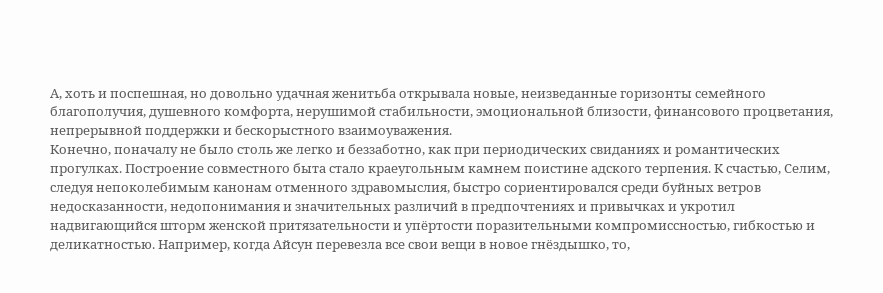А, хоть и поспешная, но довольно удачная женитьба открывала новые, неизведанные горизонты семейного благополучия, душевного комфорта, нерушимой стабильности, эмоциональной близости, финансового процветания, непрерывной поддержки и бескорыстного взаимоуважения.
Конечно, поначалу не было столь же легко и беззаботно, как при периодических свиданиях и романтических прогулках. Построение совместного быта стало краеугольным камнем поистине адского терпения. К счастью, Селим, следуя непоколебимым канонам отменного здравомыслия, быстро сориентировался среди буйных ветров недосказанности, недопонимания и значительных различий в предпочтениях и привычках и укротил надвигающийся шторм женской притязательности и упёртости поразительными компромиссностью, гибкостью и деликатностью. Например, когда Айсун перевезла все свои вещи в новое гнёздышко, то,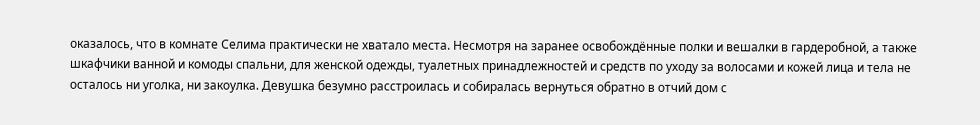оказалось, что в комнате Селима практически не хватало места. Несмотря на заранее освобождённые полки и вешалки в гардеробной, а также шкафчики ванной и комоды спальни, для женской одежды, туалетных принадлежностей и средств по уходу за волосами и кожей лица и тела не осталось ни уголка, ни закоулка. Девушка безумно расстроилась и собиралась вернуться обратно в отчий дом с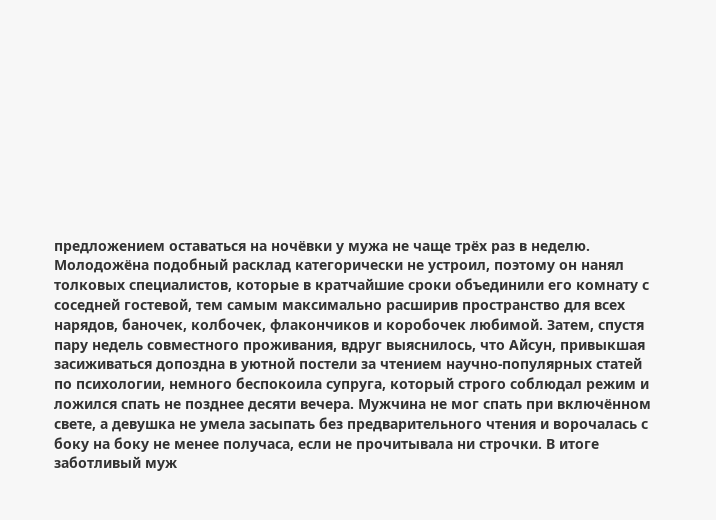предложением оставаться на ночёвки у мужа не чаще трёх раз в неделю. Молодожёна подобный расклад категорически не устроил, поэтому он нанял толковых специалистов, которые в кратчайшие сроки объединили его комнату с соседней гостевой, тем самым максимально расширив пространство для всех нарядов, баночек, колбочек, флакончиков и коробочек любимой. Затем, спустя пару недель совместного проживания, вдруг выяснилось, что Айсун, привыкшая засиживаться допоздна в уютной постели за чтением научно-популярных статей по психологии, немного беспокоила супруга, который строго соблюдал режим и ложился спать не позднее десяти вечера. Мужчина не мог спать при включённом свете, а девушка не умела засыпать без предварительного чтения и ворочалась с боку на боку не менее получаса, если не прочитывала ни строчки. В итоге заботливый муж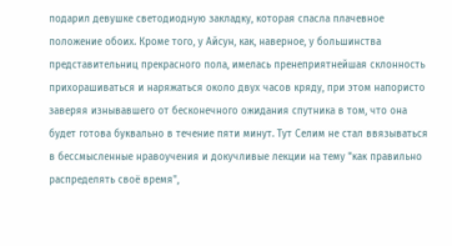подарил девушке светодиодную закладку, которая спасла плачевное положение обоих. Кроме того, у Айсун, как, наверное, у большинства представительниц прекрасного пола, имелась пренеприятнейшая склонность прихорашиваться и наряжаться около двух часов кряду, при этом напористо заверяя изнывавшего от бесконечного ожидания спутника в том, что она будет готова буквально в течение пяти минут. Тут Селим не стал ввязываться в бессмысленные нравоучения и докучливые лекции на тему "как правильно распределять своё время",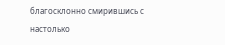благосклонно смирившись с настолько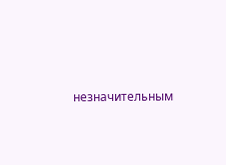незначительным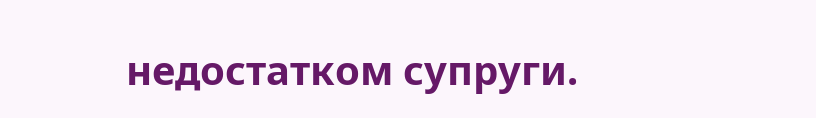недостатком супруги.